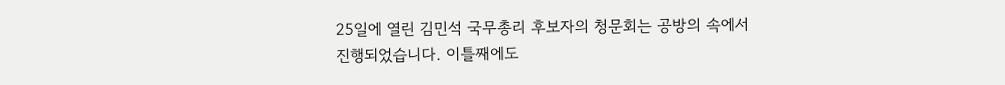25일에 열린 김민석 국무총리 후보자의 청문회는 공방의 속에서 진행되었습니다. 이틀째에도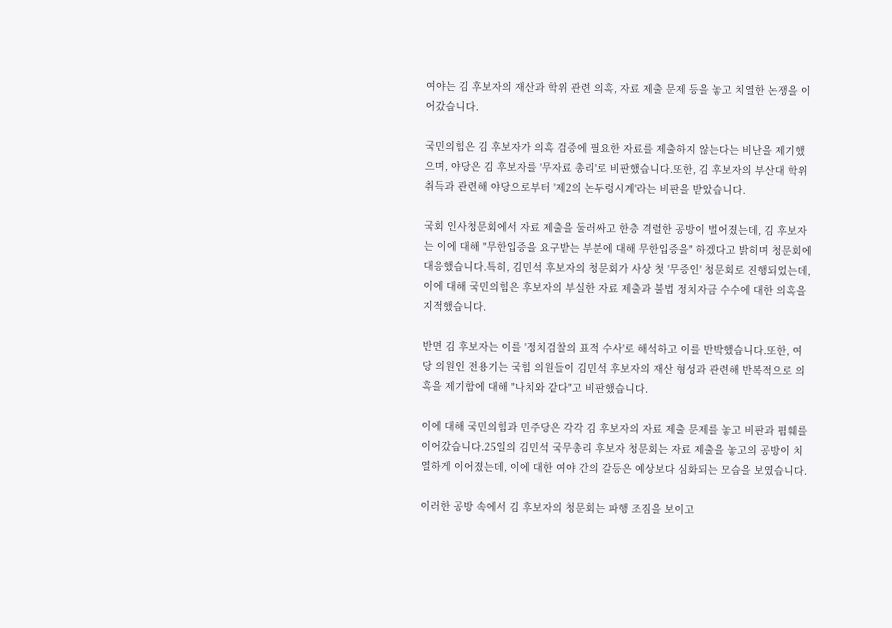여야는 김 후보자의 재산과 학위 관련 의혹, 자료 제출 문제 등을 놓고 치열한 논쟁을 이어갔습니다.

국민의힘은 김 후보자가 의혹 검증에 필요한 자료를 제출하지 않는다는 비난을 제기했으며, 야당은 김 후보자를 '무자료 총리'로 비판했습니다.또한, 김 후보자의 부산대 학위 취득과 관련해 야당으로부터 '제2의 논두렁시계'라는 비판을 받았습니다.

국회 인사청문회에서 자료 제출을 둘러싸고 한층 격렬한 공방이 벌어졌는데, 김 후보자는 이에 대해 "무한입증을 요구받는 부분에 대해 무한입증을" 하겠다고 밝히며 청문회에 대응했습니다.특히, 김민석 후보자의 청문회가 사상 첫 '무증인' 청문회로 진행되었는데, 이에 대해 국민의힘은 후보자의 부실한 자료 제출과 불법 정치자금 수수에 대한 의혹을 지적했습니다.

반면 김 후보자는 이를 '정치검찰의 표적 수사'로 해석하고 이를 반박했습니다.또한, 여당 의원인 전용기는 국힘 의원들이 김민석 후보자의 재산 형성과 관련해 반복적으로 의혹을 제기함에 대해 "나치와 같다"고 비판했습니다.

이에 대해 국민의힘과 민주당은 각각 김 후보자의 자료 제출 문제를 놓고 비판과 폄훼를 이어갔습니다.25일의 김민석 국무총리 후보자 청문회는 자료 제출을 놓고의 공방이 치열하게 이어졌는데, 이에 대한 여야 간의 갈등은 예상보다 심화되는 모습을 보였습니다.

이러한 공방 속에서 김 후보자의 청문회는 파행 조짐을 보이고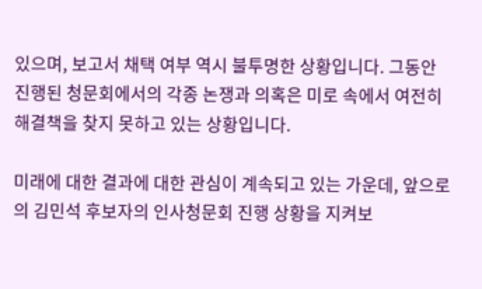있으며, 보고서 채택 여부 역시 불투명한 상황입니다. 그동안 진행된 청문회에서의 각종 논쟁과 의혹은 미로 속에서 여전히 해결책을 찾지 못하고 있는 상황입니다.

미래에 대한 결과에 대한 관심이 계속되고 있는 가운데, 앞으로의 김민석 후보자의 인사청문회 진행 상황을 지켜보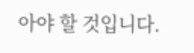아야 할 것입니다.